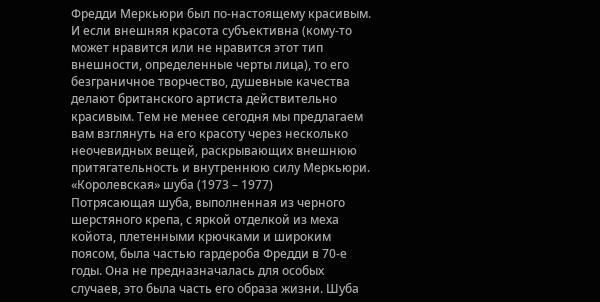Фредди Меркьюри был по-настоящему красивым. И если внешняя красота субъективна (кому-то может нравится или не нравится этот тип внешности, определенные черты лица), то его безграничное творчество, душевные качества делают британского артиста действительно красивым. Тем не менее сегодня мы предлагаем вам взглянуть на его красоту через несколько неочевидных вещей, раскрывающих внешнюю притягательность и внутреннюю силу Меркьюри.
«Королевская» шуба (1973 – 1977)
Потрясающая шуба, выполненная из черного шерстяного крепа, с яркой отделкой из меха койота, плетенными крючками и широким поясом, была частью гардероба Фредди в 70-е годы. Она не предназначалась для особых случаев, это была часть его образа жизни. Шуба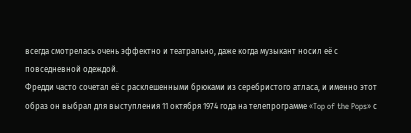всегда смотрелась очень эффектно и театрально, даже когда музыкант носил её с повседневной одеждой.
Фредди часто сочетал её с расклешенными брюками из серебристого атласа, и именно этот образ он выбрал для выступления 11 октября 1974 года на телепрограмме «Top of the Pops» с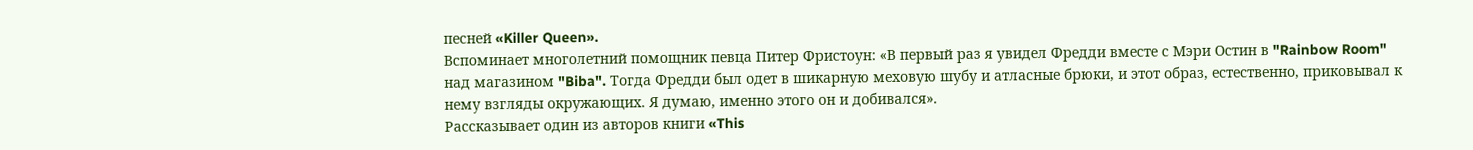песней «Killer Queen».
Вспоминает многолетний помощник певца Питер Фристоун: «В первый раз я увидел Фредди вместе с Мэри Остин в "Rainbow Room" над магазином "Biba". Тогда Фредди был одет в шикарную меховую шубу и атласные брюки, и этот образ, естественно, приковывал к нему взгляды окружающих. Я думаю, именно этого он и добивался».
Рассказывает один из авторов книги «This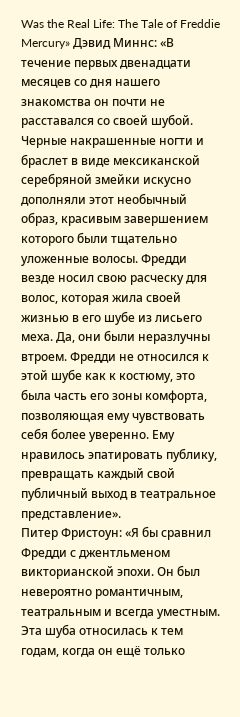Was the Real Life: The Tale of Freddie Mercury» Дэвид Миннс: «В течение первых двенадцати месяцев со дня нашего знакомства он почти не расставался со своей шубой. Черные накрашенные ногти и браслет в виде мексиканской серебряной змейки искусно дополняли этот необычный образ, красивым завершением которого были тщательно уложенные волосы. Фредди везде носил свою расческу для волос, которая жила своей жизнью в его шубе из лисьего меха. Да, они были неразлучны втроем. Фредди не относился к этой шубе как к костюму, это была часть его зоны комфорта, позволяющая ему чувствовать себя более уверенно. Ему нравилось эпатировать публику, превращать каждый свой публичный выход в театральное представление».
Питер Фристоун: «Я бы сравнил Фредди с джентльменом викторианской эпохи. Он был невероятно романтичным, театральным и всегда уместным. Эта шуба относилась к тем годам, когда он ещё только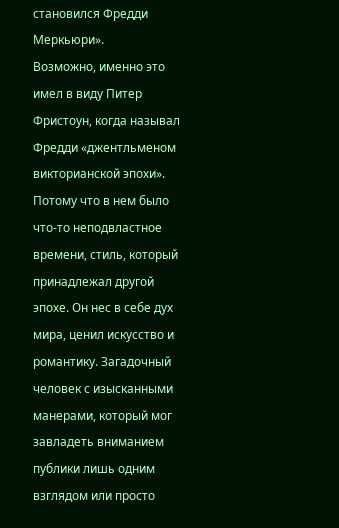становился Фредди Меркьюри».
Возможно, именно это имел в виду Питер Фристоун, когда называл Фредди «джентльменом викторианской эпохи». Потому что в нем было что-то неподвластное времени, стиль, который принадлежал другой эпохе. Он нес в себе дух мира, ценил искусство и романтику. Загадочный человек с изысканными манерами, который мог завладеть вниманием публики лишь одним взглядом или просто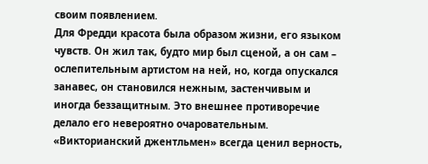своим появлением.
Для Фредди красота была образом жизни, его языком чувств. Он жил так, будто мир был сценой, а он сам – ослепительным артистом на ней, но, когда опускался занавес, он становился нежным, застенчивым и иногда беззащитным. Это внешнее противоречие делало его невероятно очаровательным.
«Викторианский джентльмен» всегда ценил верность,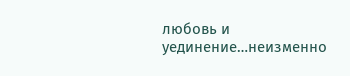любовь и уединение…неизменно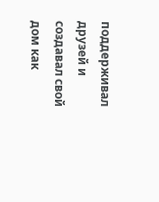поддерживал друзей и создавал свой дом как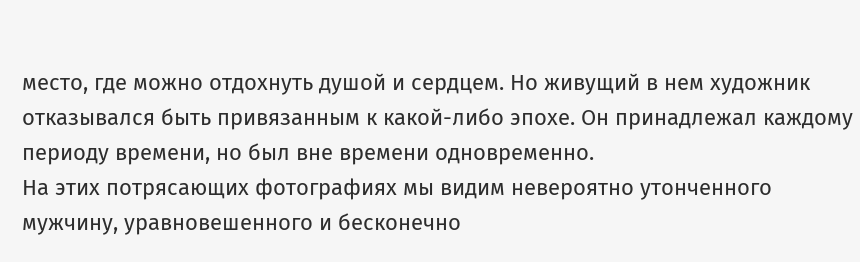место, где можно отдохнуть душой и сердцем. Но живущий в нем художник отказывался быть привязанным к какой-либо эпохе. Он принадлежал каждому периоду времени, но был вне времени одновременно.
На этих потрясающих фотографиях мы видим невероятно утонченного мужчину, уравновешенного и бесконечно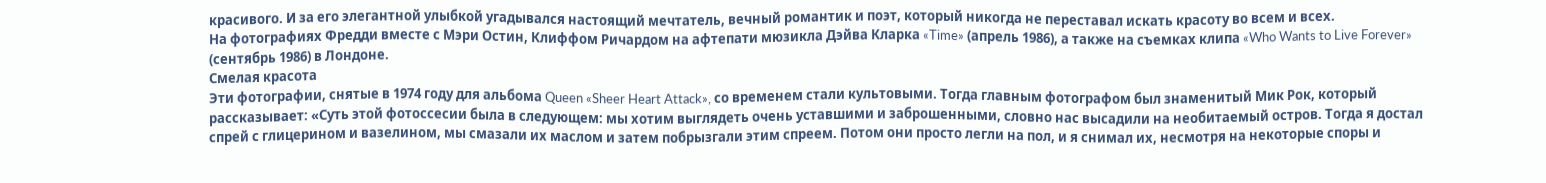красивого. И за его элегантной улыбкой угадывался настоящий мечтатель, вечный романтик и поэт, который никогда не переставал искать красоту во всем и всех.
На фотографиях Фредди вместе с Мэри Остин, Клиффом Ричардом на афтепати мюзикла Дэйва Кларка «Time» (апрель 1986), а также на съемках клипа «Who Wants to Live Forever» (сентябрь 1986) в Лондоне.
Смелая красота
Эти фотографии, снятые в 1974 году для альбома Queen «Sheer Heart Attack», со временем стали культовыми. Тогда главным фотографом был знаменитый Мик Рок, который рассказывает: «Суть этой фотоссесии была в следующем: мы хотим выглядеть очень уставшими и заброшенными, словно нас высадили на необитаемый остров. Тогда я достал спрей с глицерином и вазелином, мы смазали их маслом и затем побрызгали этим спреем. Потом они просто легли на пол, и я снимал их, несмотря на некоторые споры и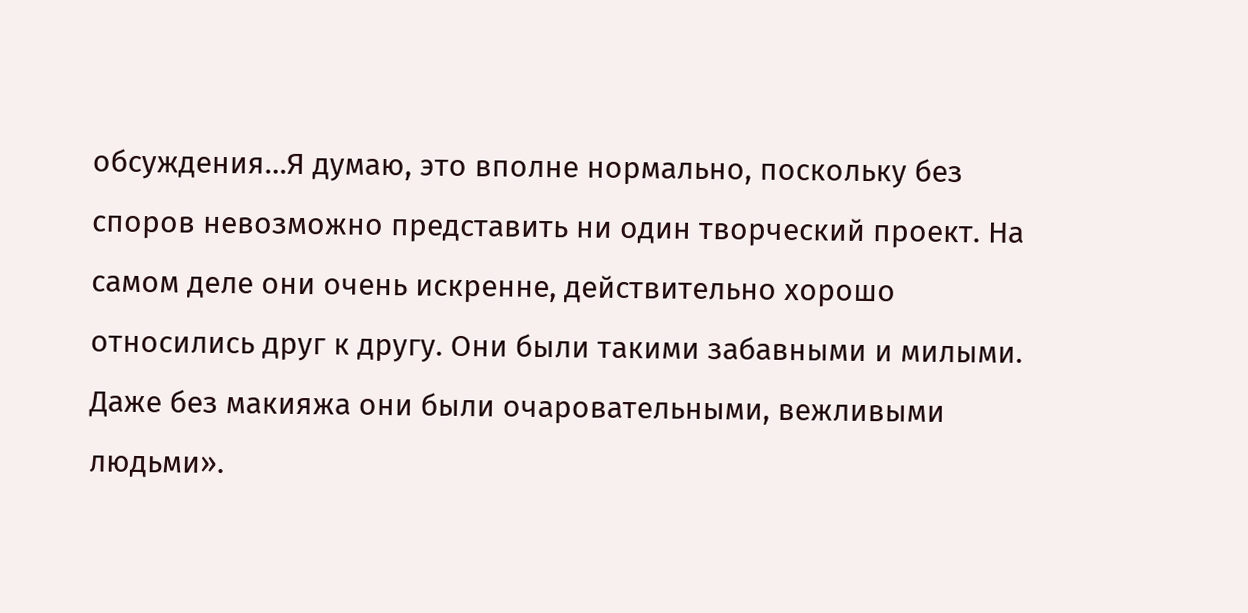обсуждения…Я думаю, это вполне нормально, поскольку без споров невозможно представить ни один творческий проект. На самом деле они очень искренне, действительно хорошо относились друг к другу. Они были такими забавными и милыми. Даже без макияжа они были очаровательными, вежливыми людьми».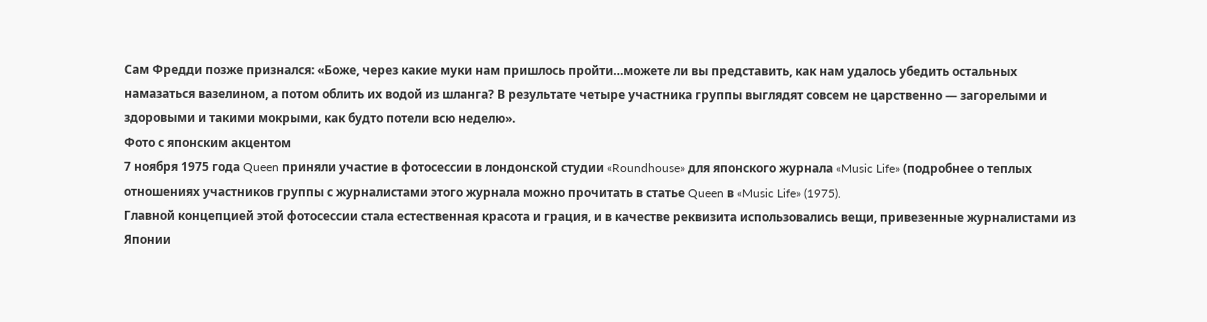Сам Фредди позже признался: «Боже, через какие муки нам пришлось пройти…можете ли вы представить, как нам удалось убедить остальных намазаться вазелином, а потом облить их водой из шланга? В результате четыре участника группы выглядят совсем не царственно — загорелыми и здоровыми и такими мокрыми, как будто потели всю неделю».
Фото с японским акцентом
7 ноября 1975 года Queen приняли участие в фотосессии в лондонской студии «Roundhouse» для японского журнала «Music Life» (подробнее о теплых отношениях участников группы с журналистами этого журнала можно прочитать в статье Queen в «Music Life» (1975).
Главной концепцией этой фотосессии стала естественная красота и грация, и в качестве реквизита использовались вещи, привезенные журналистами из Японии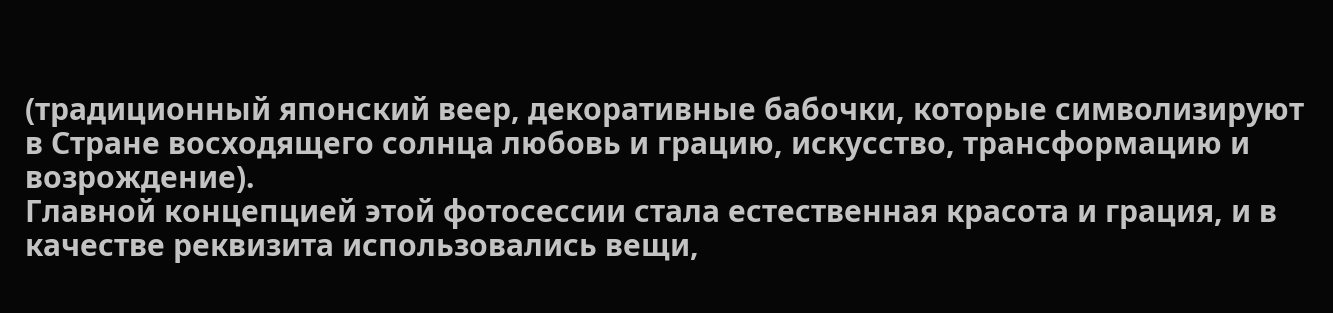(традиционный японский веер, декоративные бабочки, которые символизируют в Стране восходящего солнца любовь и грацию, искусство, трансформацию и возрождение).
Главной концепцией этой фотосессии стала естественная красота и грация, и в качестве реквизита использовались вещи,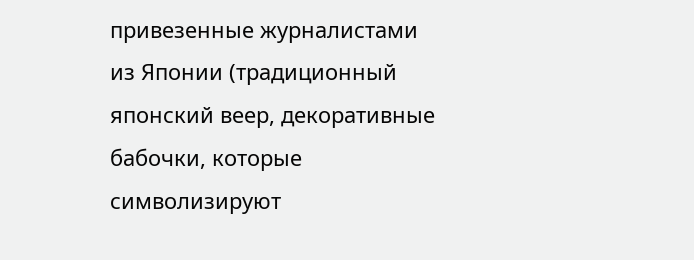привезенные журналистами из Японии (традиционный японский веер, декоративные бабочки, которые символизируют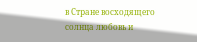в Стране восходящего солнца любовь и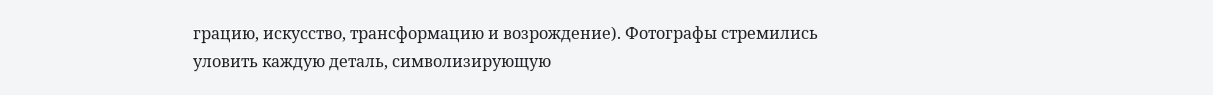грацию, искусство, трансформацию и возрождение). Фотографы стремились уловить каждую деталь, символизирующую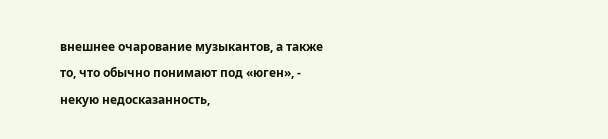внешнее очарование музыкантов, а также то, что обычно понимают под «юген», - некую недосказанность,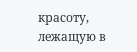красоту, лежащую в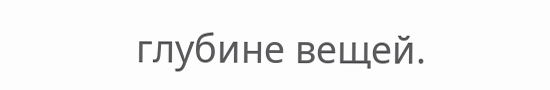глубине вещей.